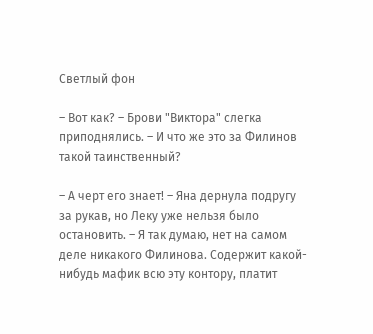Светлый фон

– Вот как? – Брови "Виктора" слегка приподнялись. – И что же это за Филинов такой таинственный?

– А черт его знает! – Яна дернула подругу за рукав, но Леку уже нельзя было остановить. – Я так думаю, нет на самом деле никакого Филинова. Содержит какой-нибудь мафик всю эту контору, платит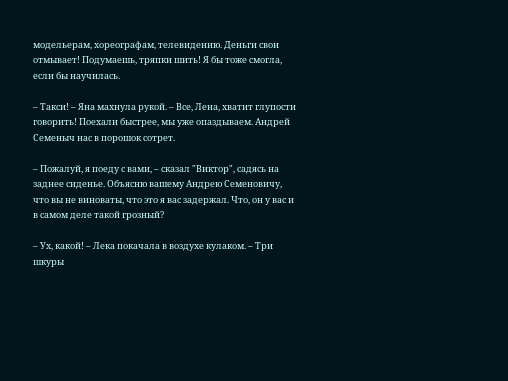модельерам, хореографам, телевидению. Деньги свои отмывает! Подумаешь, тряпки шить! Я бы тоже смогла, если бы научилась.

– Такси! – Яна махнула рукой. – Все, Лена, хватит глупости говорить! Поехали быстрее, мы уже опаздываем. Андрей Семеныч нас в порошок сотрет.

– Пожалуй, я поеду с вами, – сказал "Виктор", садясь на заднее сиденье. Объясню вашему Андрею Семеновичу, что вы не виноваты, что это я вас задержал. Что, он у вас и в самом деле такой грозный?

– Ух, какой! – Лека покачала в воздухе кулаком. – Три шкуры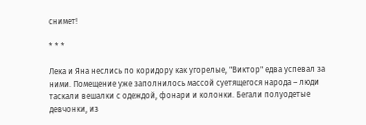снимет!

* * *

Лека и Яна неслись по коридору как угорелые, "Виктор" едва успевал за ними. Помещение уже заполнилось массой суетящегося народа – люди таскали вешалки с одеждой, фонари и колонки. Бегали полуодетые девчонки, из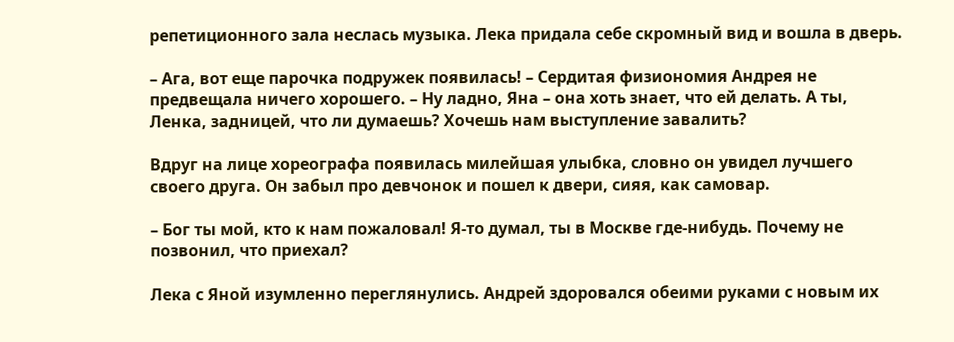репетиционного зала неслась музыка. Лека придала себе скромный вид и вошла в дверь.

– Ага, вот еще парочка подружек появилась! – Сердитая физиономия Андрея не предвещала ничего хорошего. – Ну ладно, Яна – она хоть знает, что ей делать. А ты, Ленка, задницей, что ли думаешь? Хочешь нам выступление завалить?

Вдруг на лице хореографа появилась милейшая улыбка, словно он увидел лучшего своего друга. Он забыл про девчонок и пошел к двери, сияя, как самовар.

– Бог ты мой, кто к нам пожаловал! Я-то думал, ты в Москве где-нибудь. Почему не позвонил, что приехал?

Лека с Яной изумленно переглянулись. Андрей здоровался обеими руками с новым их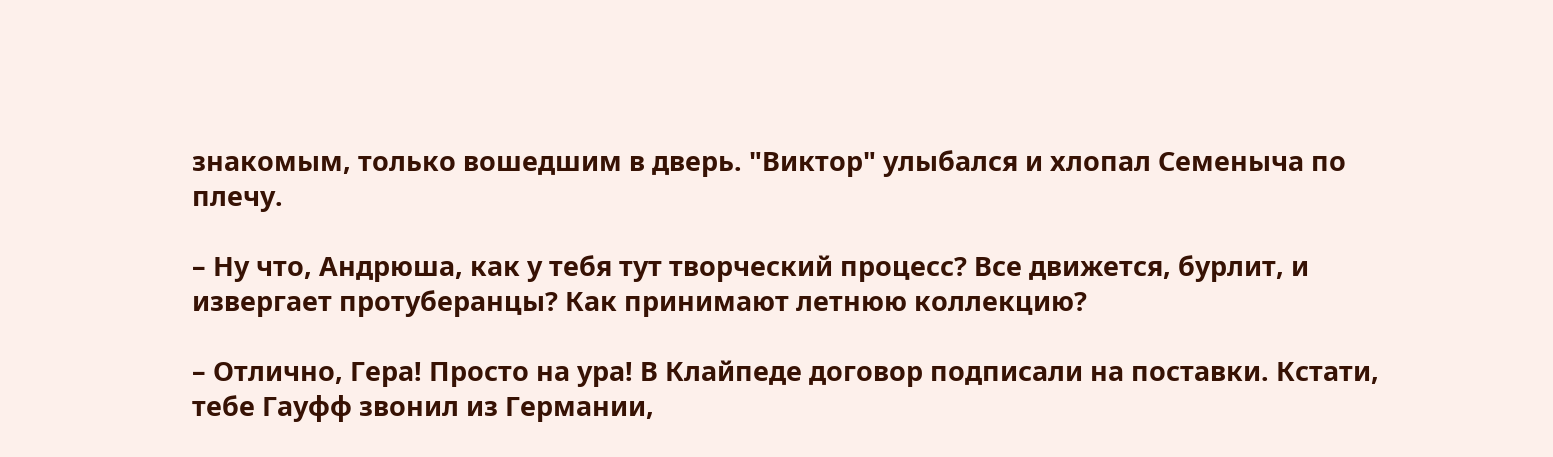знакомым, только вошедшим в дверь. "Виктор" улыбался и хлопал Семеныча по плечу.

– Ну что, Андрюша, как у тебя тут творческий процесс? Все движется, бурлит, и извергает протуберанцы? Как принимают летнюю коллекцию?

– Отлично, Гера! Просто на ура! В Клайпеде договор подписали на поставки. Кстати, тебе Гауфф звонил из Германии,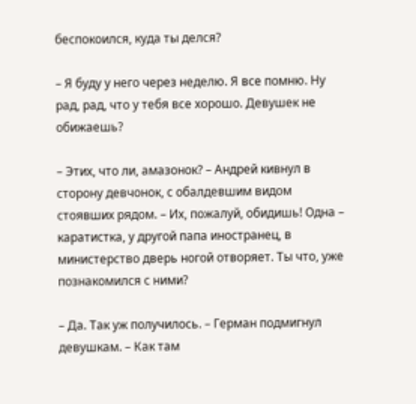беспокоился, куда ты делся?

– Я буду у него через неделю. Я все помню. Ну рад, рад, что у тебя все хорошо. Девушек не обижаешь?

– Этих, что ли, амазонок? – Андрей кивнул в сторону девчонок, с обалдевшим видом стоявших рядом. – Их, пожалуй, обидишь! Одна – каратистка, у другой папа иностранец, в министерство дверь ногой отворяет. Ты что, уже познакомился с ними?

– Да. Так уж получилось. – Герман подмигнул девушкам. – Как там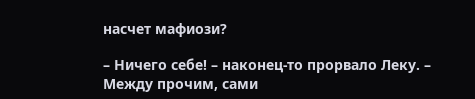насчет мафиози?

– Ничего себе! – наконец-то прорвало Леку. – Между прочим, сами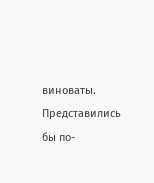виноваты. Представились бы по-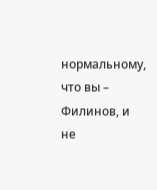нормальному, что вы – Филинов, и не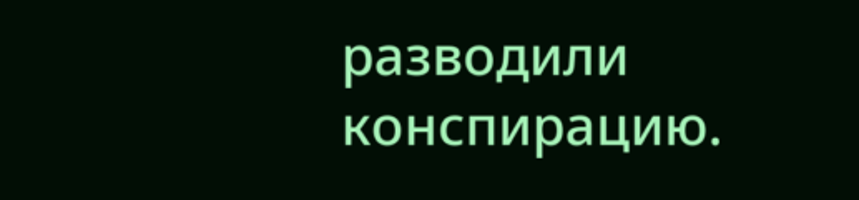разводили конспирацию.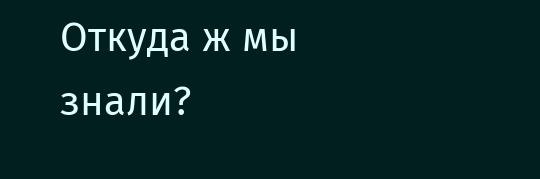Откуда ж мы знали?